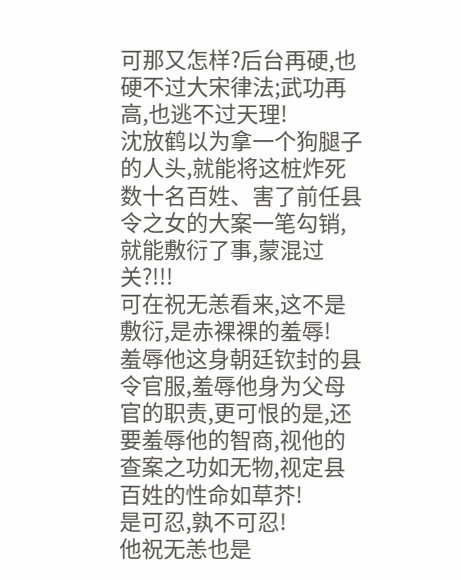可那又怎样?后台再硬,也硬不过大宋律法;武功再高,也逃不过天理!
沈放鹤以为拿一个狗腿子的人头,就能将这桩炸死数十名百姓、害了前任县令之女的大案一笔勾销,就能敷衍了事,蒙混过关?!!!
可在祝无恙看来,这不是敷衍,是赤裸裸的羞辱!
羞辱他这身朝廷钦封的县令官服,羞辱他身为父母官的职责,更可恨的是,还要羞辱他的智商,视他的查案之功如无物,视定县百姓的性命如草芥!
是可忍,孰不可忍!
他祝无恙也是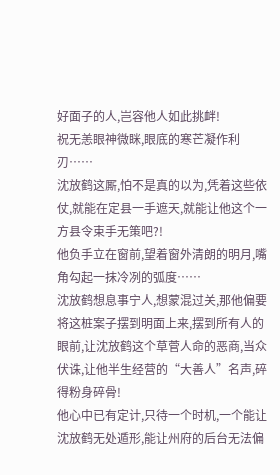好面子的人,岂容他人如此挑衅!
祝无恙眼神微眯,眼底的寒芒凝作利刃……
沈放鹤这厮,怕不是真的以为,凭着这些依仗,就能在定县一手遮天,就能让他这个一方县令束手无策吧?!
他负手立在窗前,望着窗外清朗的明月,嘴角勾起一抹冷冽的弧度……
沈放鹤想息事宁人,想蒙混过关,那他偏要将这桩案子摆到明面上来,摆到所有人的眼前,让沈放鹤这个草菅人命的恶商,当众伏诛,让他半生经营的“大善人”名声,碎得粉身碎骨!
他心中已有定计,只待一个时机,一个能让沈放鹤无处遁形,能让州府的后台无法偏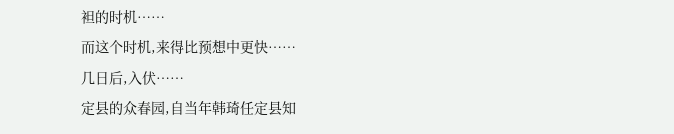袒的时机……
而这个时机,来得比预想中更快……
几日后,入伏……
定县的众春园,自当年韩琦任定县知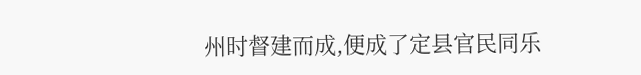州时督建而成,便成了定县官民同乐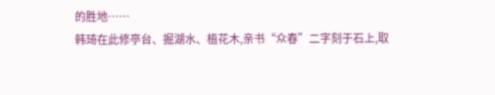的胜地……
韩琦在此修亭台、掘湖水、植花木,亲书“众春”二字刻于石上,取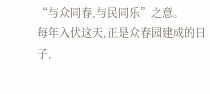“与众同春,与民同乐”之意。
每年入伏这天,正是众春园建成的日子,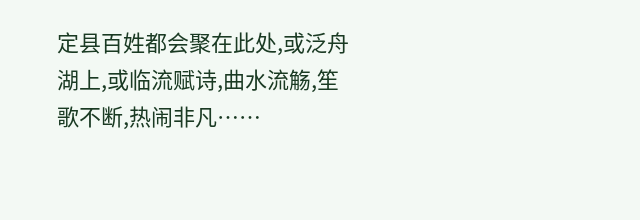定县百姓都会聚在此处,或泛舟湖上,或临流赋诗,曲水流觞,笙歌不断,热闹非凡……